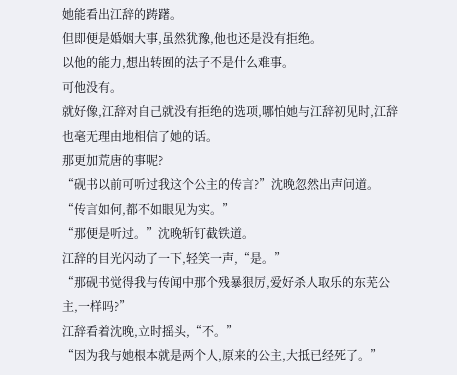她能看出江辞的踌躇。
但即便是婚姻大事,虽然犹豫,他也还是没有拒绝。
以他的能力,想出转囿的法子不是什么难事。
可他没有。
就好像,江辞对自己就没有拒绝的选项,哪怕她与江辞初见时,江辞也毫无理由地相信了她的话。
那更加荒唐的事呢?
“砚书以前可听过我这个公主的传言?”沈晚忽然出声问道。
“传言如何,都不如眼见为实。”
“那便是听过。”沈晚斩钉截铁道。
江辞的目光闪动了一下,轻笑一声,“是。”
“那砚书觉得我与传闻中那个残暴狠厉,爱好杀人取乐的东芜公主,一样吗?”
江辞看着沈晚,立时摇头,“不。”
“因为我与她根本就是两个人,原来的公主,大抵已经死了。”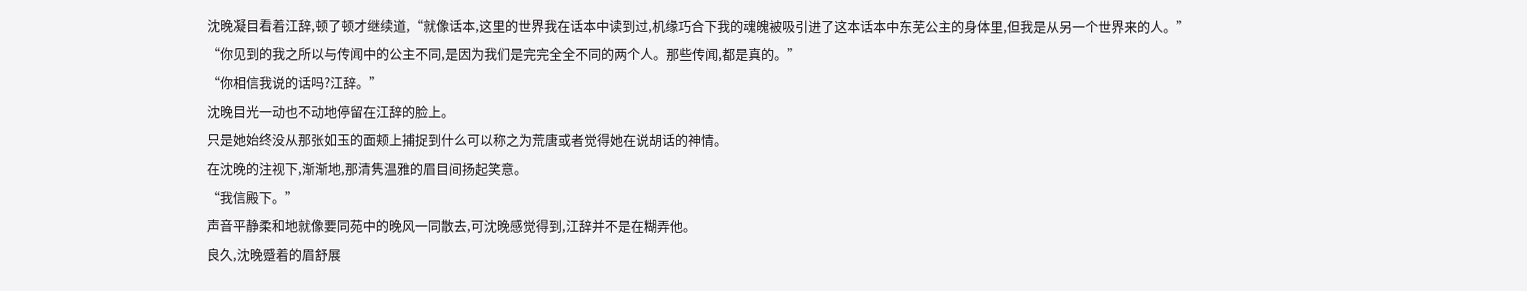沈晚凝目看着江辞,顿了顿才继续道,“就像话本,这里的世界我在话本中读到过,机缘巧合下我的魂魄被吸引进了这本话本中东芜公主的身体里,但我是从另一个世界来的人。”
“你见到的我之所以与传闻中的公主不同,是因为我们是完完全全不同的两个人。那些传闻,都是真的。”
“你相信我说的话吗?江辞。”
沈晚目光一动也不动地停留在江辞的脸上。
只是她始终没从那张如玉的面颊上捕捉到什么可以称之为荒唐或者觉得她在说胡话的神情。
在沈晚的注视下,渐渐地,那清隽温雅的眉目间扬起笑意。
“我信殿下。”
声音平静柔和地就像要同苑中的晚风一同散去,可沈晚感觉得到,江辞并不是在糊弄他。
良久,沈晚蹙着的眉舒展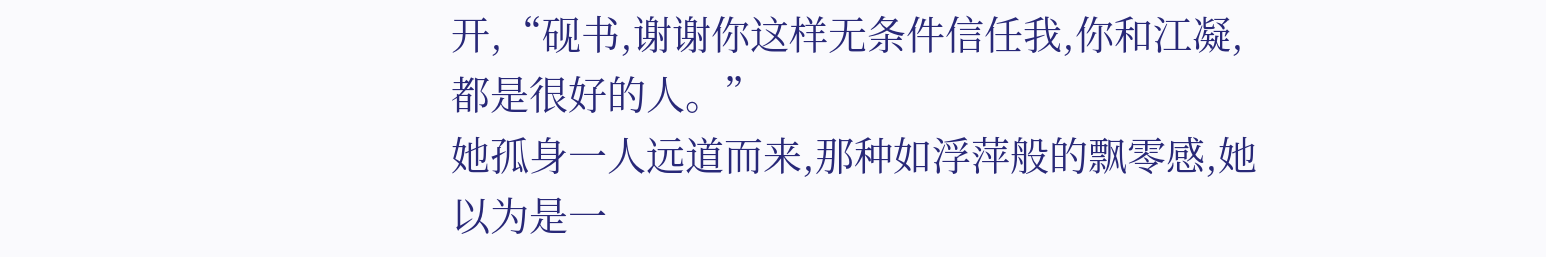开,“砚书,谢谢你这样无条件信任我,你和江凝,都是很好的人。”
她孤身一人远道而来,那种如浮萍般的飘零感,她以为是一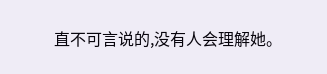直不可言说的,没有人会理解她。